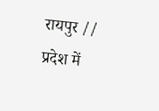रायपुर // प्रदेश में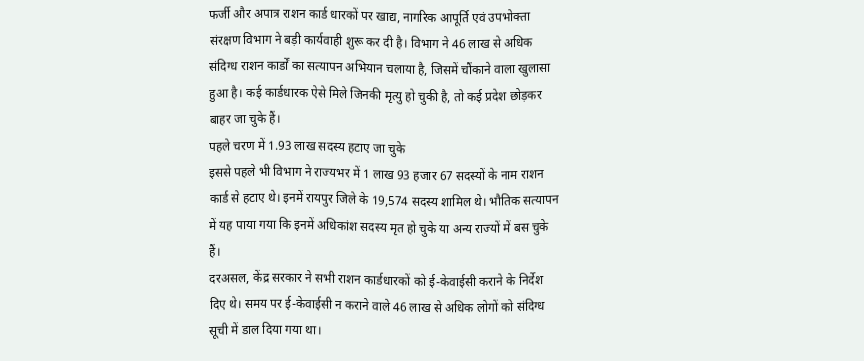फर्जी और अपात्र राशन कार्ड धारकों पर खाद्य, नागरिक आपूर्ति एवं उपभोक्ता संरक्षण विभाग ने बड़ी कार्यवाही शुरू कर दी है। विभाग ने 46 लाख से अधिक संदिग्ध राशन कार्डों का सत्यापन अभियान चलाया है, जिसमें चौंकाने वाला खुलासा हुआ है। कई कार्डधारक ऐसे मिले जिनकी मृत्यु हो चुकी है, तो कई प्रदेश छोड़कर बाहर जा चुके हैं।
पहले चरण में 1.93 लाख सदस्य हटाए जा चुके
इससे पहले भी विभाग ने राज्यभर में 1 लाख 93 हजार 67 सदस्यों के नाम राशन कार्ड से हटाए थे। इनमें रायपुर जिले के 19,574 सदस्य शामिल थे। भौतिक सत्यापन में यह पाया गया कि इनमें अधिकांश सदस्य मृत हो चुके या अन्य राज्यों में बस चुके हैं।
दरअसल, केंद्र सरकार ने सभी राशन कार्डधारकों को ई-केवाईसी कराने के निर्देश दिए थे। समय पर ई-केवाईसी न कराने वाले 46 लाख से अधिक लोगों को संदिग्ध सूची में डाल दिया गया था।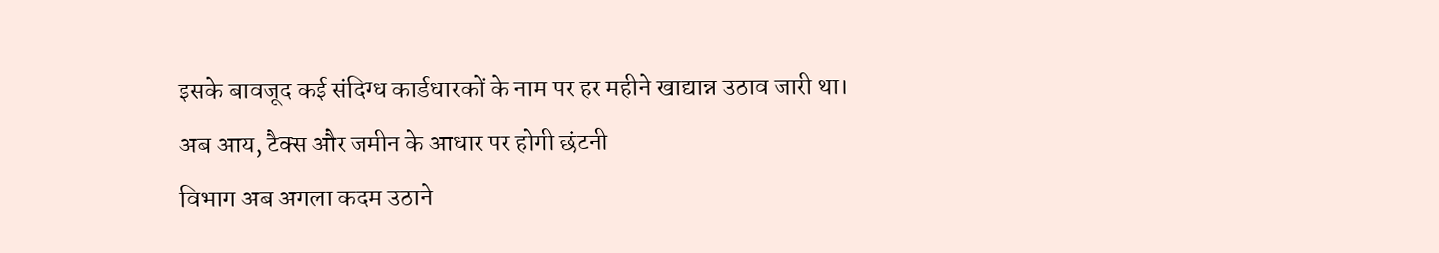इसके बावजूद कई संदिग्ध कार्डधारकों के नाम पर हर महीने खाद्यान्न उठाव जारी था।
अब आय, टैक्स और जमीन के आधार पर होगी छंटनी
विभाग अब अगला कदम उठाने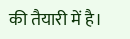की तैयारी में है।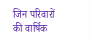जिन परिवारों की वार्षिक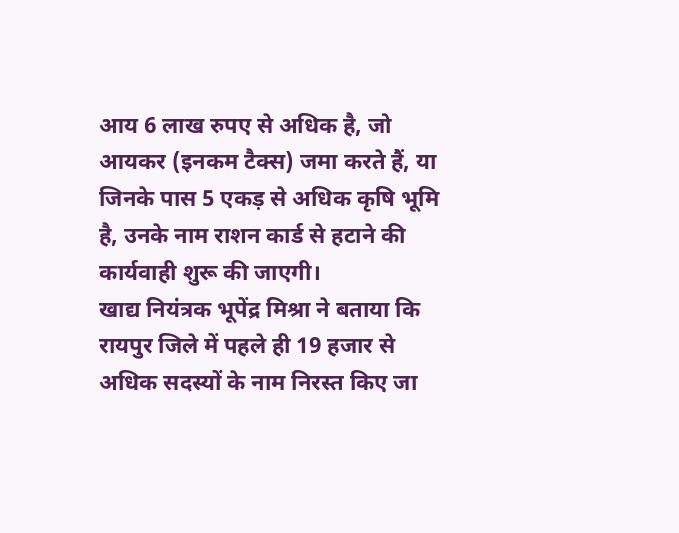आय 6 लाख रुपए से अधिक है, जो आयकर (इनकम टैक्स) जमा करते हैं, या जिनके पास 5 एकड़ से अधिक कृषि भूमि है, उनके नाम राशन कार्ड से हटाने की कार्यवाही शुरू की जाएगी।
खाद्य नियंत्रक भूपेंद्र मिश्रा ने बताया कि रायपुर जिले में पहले ही 19 हजार से अधिक सदस्यों के नाम निरस्त किए जा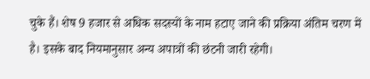चुके हैं। शेष 9 हजार से अधिक सदस्यों के नाम हटाए जाने की प्रक्रिया अंतिम चरण में है। इसके बाद नियमानुसार अन्य अपात्रों की छंटनी जारी रहेगी।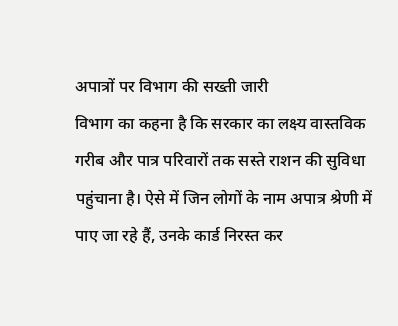अपात्रों पर विभाग की सख्ती जारी
विभाग का कहना है कि सरकार का लक्ष्य वास्तविक गरीब और पात्र परिवारों तक सस्ते राशन की सुविधा पहुंचाना है। ऐसे में जिन लोगों के नाम अपात्र श्रेणी में पाए जा रहे हैं, उनके कार्ड निरस्त कर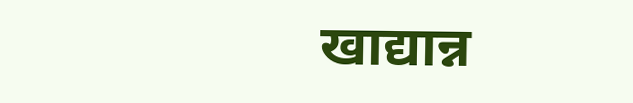खाद्यान्न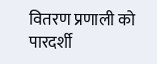वितरण प्रणाली को पारदर्शी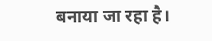बनाया जा रहा है।